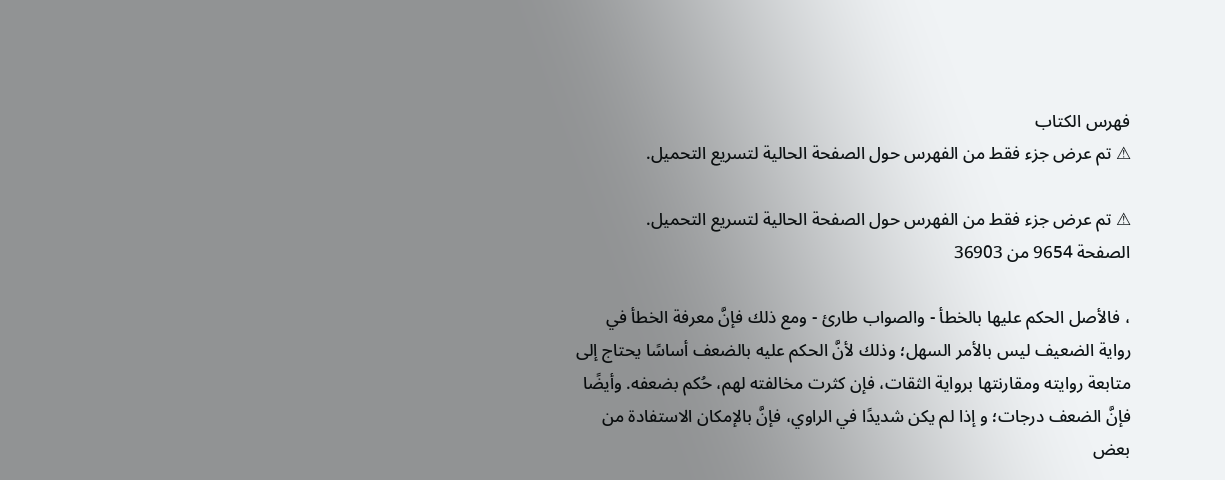فهرس الكتاب
⚠ تم عرض جزء فقط من الفهرس حول الصفحة الحالية لتسريع التحميل.

⚠ تم عرض جزء فقط من الفهرس حول الصفحة الحالية لتسريع التحميل.
الصفحة 9654 من 36903

، فالأصل الحكم عليها بالخطأ - والصواب طارئ - ومع ذلك فإنَّ معرفة الخطأ في رواية الضعيف ليس بالأمر السهل؛ وذلك لأنَّ الحكم عليه بالضعف أساسًا يحتاج إلى متابعة روايته ومقارنتها برواية الثقات، فإن كثرت مخالفته لهم، حُكم بضعفه. وأيضًا فإنَّ الضعف درجات؛ و إذا لم يكن شديدًا في الراوي، فإنَّ بالإمكان الاستفادة من بعض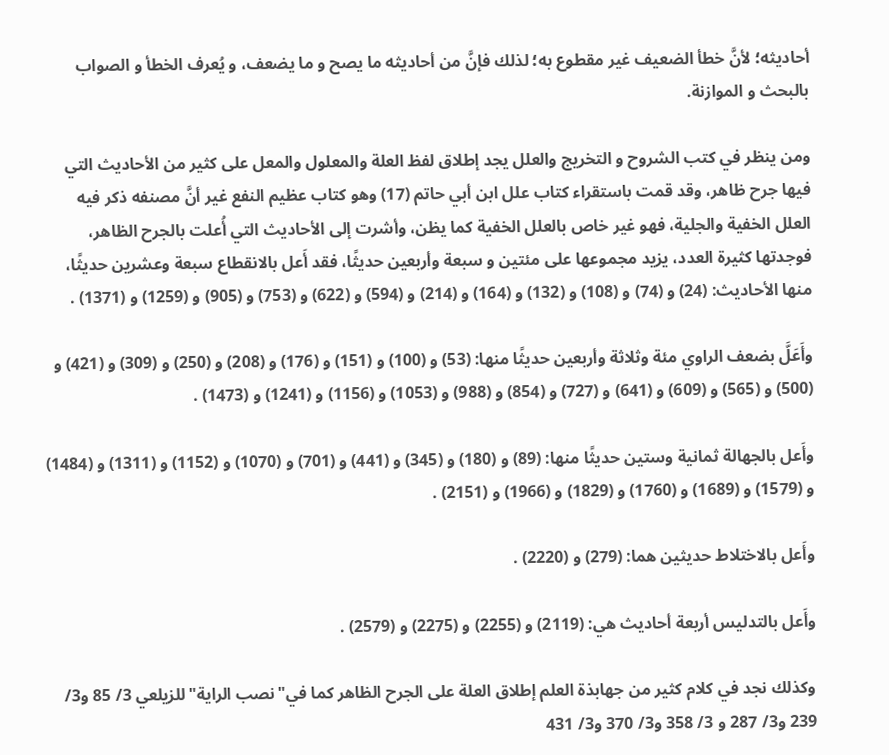أحاديثه؛ لأنَّ خطأ الضعيف غير مقطوع به؛ لذلك فإنَّ من أحاديثه ما يصح و ما يضعف، و يُعرف الخطأ و الصواب بالبحث و الموازنة.

ومن ينظر في كتب الشروح و التخريج والعلل يجد إطلاق لفظ العلة والمعلول والمعل على كثير من الأحاديث التي فيها جرح ظاهر، وقد قمت باستقراء كتاب علل ابن أبي حاتم (17) وهو كتاب عظيم النفع غير أنَّ مصنفه ذكر فيه العلل الخفية والجلية، فهو غير خاص بالعلل الخفية كما يظن، وأشرت إلى الأحاديث التي أُعلت بالجرح الظاهر، فوجدتها كثيرة العدد، يزيد مجموعها على مئتين و سبعة وأربعين حديثًا، فقد أَعل بالانقطاع سبعة وعشرين حديثًا، منها الأحاديث: (24) و (74) و (108) و (132) و (164) و (214) و (594) و (622) و (753) و (905) و (1259) و (1371) .

وأَعَلَّ بضعف الراوي مئة وثلاثة وأربعين حديثًا منها: (53) و (100) و (151) و (176) و (208) و (250) و (309) و (421) و (500) و (565) و (609) و (641) و (727) و (854) و (988) و (1053) و (1156) و (1241) و (1473) .

وأَعل بالجهالة ثمانية وستين حديثًا منها: (89) و (180) و (345) و (441) و (701) و (1070) و (1152) و (1311) و (1484) و (1579) و (1689) و (1760) و (1829) و (1966) و (2151) .

وأَعل بالاختلاط حديثين هما: (279) و (2220) .

وأَعل بالتدليس أربعة أحاديث هي: (2119) و (2255) و (2275) و (2579) .

وكذلك نجد في كلام كثير من جهابذة العلم إطلاق العلة على الجرح الظاهر كما في"نصب الراية"للزيلعي 3/ 85 و3/ 239 و3/ 287 و 3/ 358 و3/ 370 و3/ 431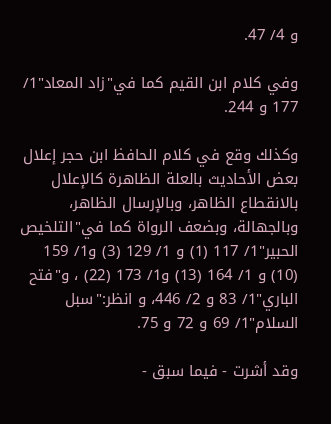و 4/ 47.

وفي كلام ابن القيم كما في"زاد المعاد"1/ 177 و 244.

وكذلك وقع في كلام الحافظ ابن حجر إعلال بعض الأحاديث بالعلة الظاهرة كالإعلال بالانقطاع الظاهر، وبالإرسال الظاهر، وبالجهالة، وبضعف الرواة كما في"التلخيص الحبير"1/ 117 (1) و 1/ 129 (3) و1/ 159 (10) و 1/ 164 (13) و1/ 173 (22) ، و"فتح الباري"1/ 83 و 2/ 446، و انظر:"سبل السلام"1/ 69 و 72 و 75.

وقد أشرت - فيما سبق -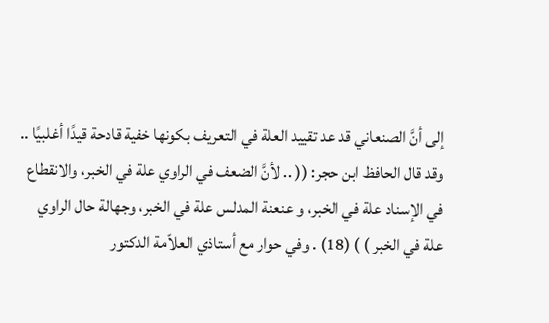إلى أنَّ الصنعاني قد عد تقييد العلة في التعريف بكونها خفية قادحة قيدًا أغلبيًا .. وقد قال الحافظ ابن حجر: (( .. لأنَّ الضعف في الراوي علة في الخبر، والانقطاع في الإسناد علة في الخبر، و عنعنة المدلس علة في الخبر، وجهالة حال الراوي علة في الخبر ) ) (18) . وفي حوار مع أستاذي العلاّمة الدكتور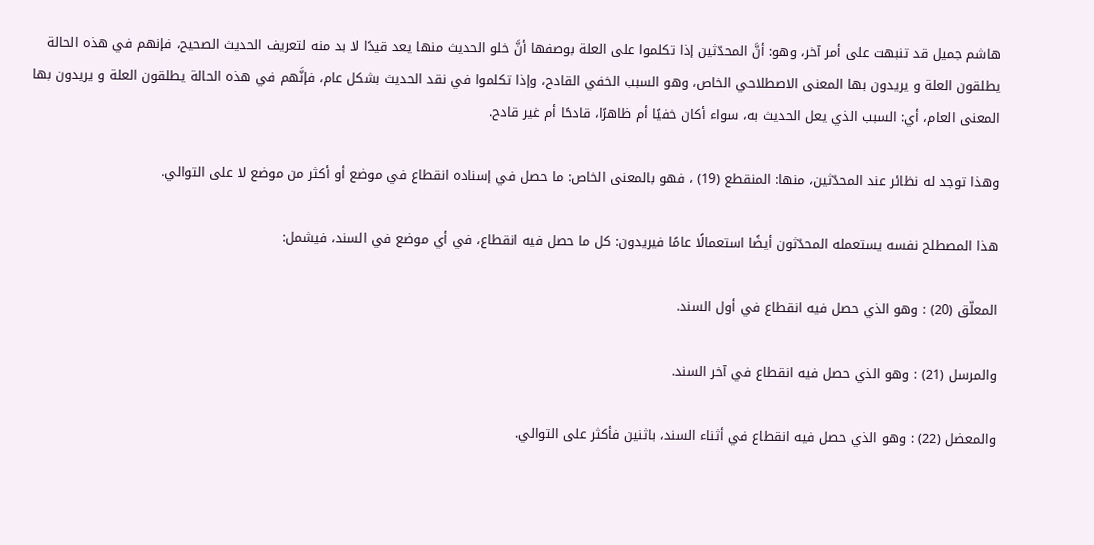هاشم جميل قد تنبهت على أمر آخر، وهو: أنَّ المحدّثين إذا تكلموا على العلة بوصفها أنَّ خلو الحديث منها يعد قيدًا لا بد منه لتعريف الحديث الصحيح، فإنهم في هذه الحالة يطلقون العلة و يريدون بها المعنى الاصطلاحي الخاص، وهو السبب الخفي القادح، وإذا تكلموا في نقد الحديث بشكل عام، فإنَّهم في هذه الحالة يطلقون العلة و يريدون بها المعنى العام، أي: السبب الذي يعل الحديث به، سواء أكان خفيًا أم ظاهرًا، قادحًا أم غير قادح.

وهذا توجد له نظائر عند المحدّثين، منها: المنقطع (19) ، فهو بالمعنى الخاص: ما حصل في إسناده انقطاع في موضع أو أكثر من موضع لا على التوالي.

هذا المصطلح نفسه يستعمله المحدّثون أيضًا استعمالًا عامًا فيريدون: كل ما حصل فيه انقطاع، في أي موضع في السند، فيشمل:

المعلّق (20) : وهو الذي حصل فيه انقطاع في أول السند.

والمرسل (21) : وهو الذي حصل فيه انقطاع في آخر السند.

والمعضل (22) : وهو الذي حصل فيه انقطاع في أثناء السند، باثنين فأكثر على التوالي.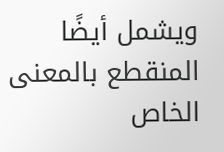ويشمل أيضًا المنقطع بالمعنى الخاص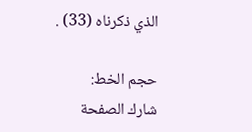الذي ذكرناه (33) .

حجم الخط:
شارك الصفحة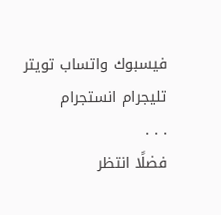فيسبوك واتساب تويتر تليجرام انستجرام
. . .
فضلًا انتظر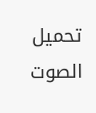تحميل الصوت